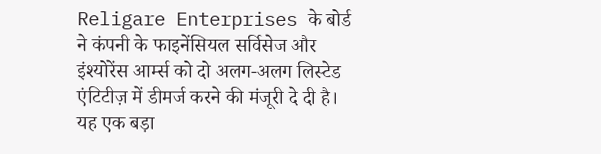Religare Enterprises के बोर्ड ने कंपनी के फाइनेंसियल सर्विसेज और इंश्योरेंस आर्म्स को दो अलग-अलग लिस्टेड एंटिटीज़ में डीमर्ज करने की मंजूरी दे दी है। यह एक बड़ा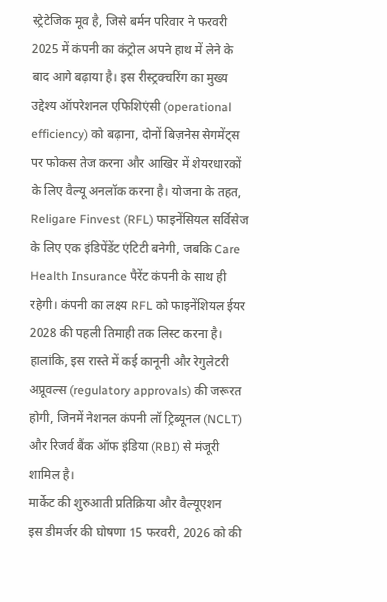स्ट्रेटेजिक मूव है, जिसे बर्मन परिवार ने फरवरी 2025 में कंपनी का कंट्रोल अपने हाथ में लेने के बाद आगे बढ़ाया है। इस रीस्ट्रक्चरिंग का मुख्य उद्देश्य ऑपरेशनल एफिशिएंसी (operational efficiency) को बढ़ाना, दोनों बिज़नेस सेगमेंट्स पर फोकस तेज करना और आखिर में शेयरधारकों के लिए वैल्यू अनलॉक करना है। योजना के तहत, Religare Finvest (RFL) फाइनेंसियल सर्विसेज के लिए एक इंडिपेंडेंट एंटिटी बनेगी, जबकि Care Health Insurance पैरेंट कंपनी के साथ ही रहेगी। कंपनी का लक्ष्य RFL को फाइनेंशियल ईयर 2028 की पहली तिमाही तक लिस्ट करना है। हालांकि, इस रास्ते में कई कानूनी और रेगुलेटरी अप्रूवल्स (regulatory approvals) की जरूरत होगी, जिनमें नेशनल कंपनी लॉ ट्रिब्यूनल (NCLT) और रिजर्व बैंक ऑफ इंडिया (RBI) से मंजूरी शामिल है।
मार्केट की शुरुआती प्रतिक्रिया और वैल्यूएशन
इस डीमर्जर की घोषणा 15 फरवरी, 2026 को की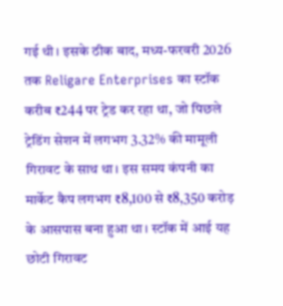गई थी। इसके ठीक बाद, मध्य-फरवरी 2026 तक Religare Enterprises का स्टॉक करीब ₹244 पर ट्रेड कर रहा था, जो पिछले ट्रेडिंग सेशन में लगभग 3.32% की मामूली गिरावट के साथ था। इस समय कंपनी का मार्केट कैप लगभग ₹8,100 से ₹8,350 करोड़ के आसपास बना हुआ था। स्टॉक में आई यह छोटी गिरावट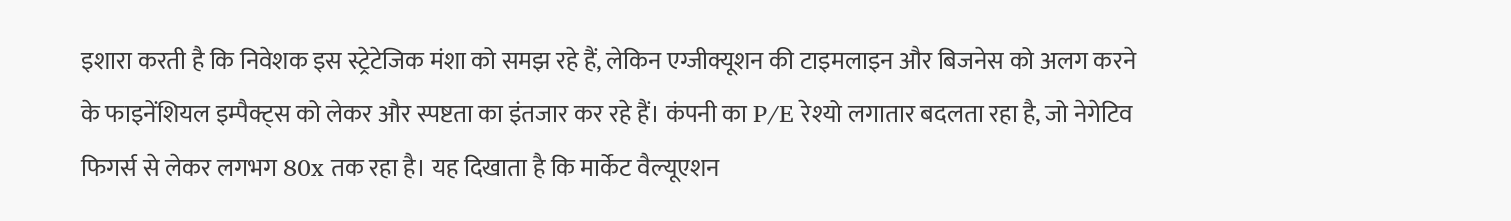इशारा करती है कि निवेशक इस स्ट्रेटेजिक मंशा को समझ रहे हैं, लेकिन एग्जीक्यूशन की टाइमलाइन और बिजनेस को अलग करने के फाइनेंशियल इम्पैक्ट्स को लेकर और स्पष्टता का इंतजार कर रहे हैं। कंपनी का P/E रेश्यो लगातार बदलता रहा है, जो नेगेटिव फिगर्स से लेकर लगभग 80x तक रहा है। यह दिखाता है कि मार्केट वैल्यूएशन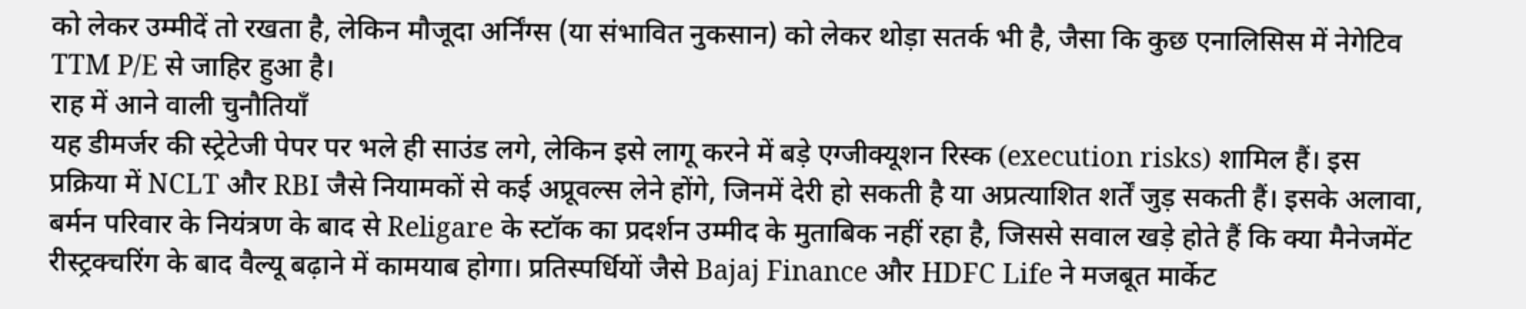को लेकर उम्मीदें तो रखता है, लेकिन मौजूदा अर्निंग्स (या संभावित नुकसान) को लेकर थोड़ा सतर्क भी है, जैसा कि कुछ एनालिसिस में नेगेटिव TTM P/E से जाहिर हुआ है।
राह में आने वाली चुनौतियाँ
यह डीमर्जर की स्ट्रेटेजी पेपर पर भले ही साउंड लगे, लेकिन इसे लागू करने में बड़े एग्जीक्यूशन रिस्क (execution risks) शामिल हैं। इस प्रक्रिया में NCLT और RBI जैसे नियामकों से कई अप्रूवल्स लेने होंगे, जिनमें देरी हो सकती है या अप्रत्याशित शर्तें जुड़ सकती हैं। इसके अलावा, बर्मन परिवार के नियंत्रण के बाद से Religare के स्टॉक का प्रदर्शन उम्मीद के मुताबिक नहीं रहा है, जिससे सवाल खड़े होते हैं कि क्या मैनेजमेंट रीस्ट्रक्चरिंग के बाद वैल्यू बढ़ाने में कामयाब होगा। प्रतिस्पर्धियों जैसे Bajaj Finance और HDFC Life ने मजबूत मार्केट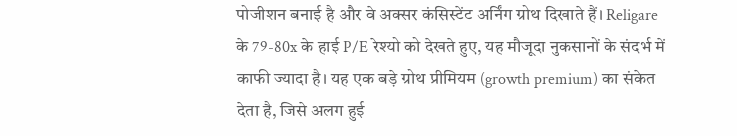पोजीशन बनाई है और वे अक्सर कंसिस्टेंट अर्निंग ग्रोथ दिखाते हैं। Religare के 79-80x के हाई P/E रेश्यो को देखते हुए, यह मौजूदा नुकसानों के संदर्भ में काफी ज्यादा है। यह एक बड़े ग्रोथ प्रीमियम (growth premium) का संकेत देता है, जिसे अलग हुई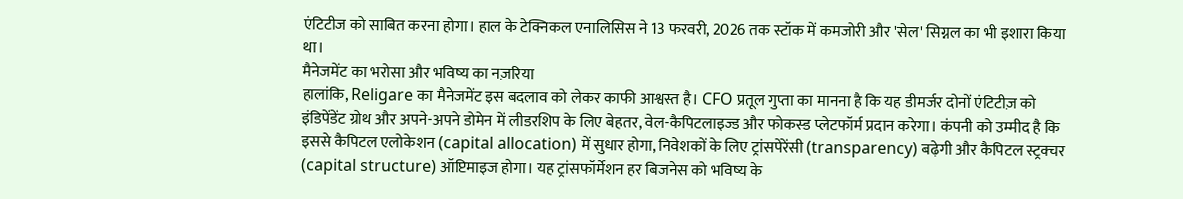एंटिटीज को साबित करना होगा। हाल के टेक्निकल एनालिसिस ने 13 फरवरी, 2026 तक स्टॉक में कमजोरी और 'सेल' सिग्नल का भी इशारा किया था।
मैनेजमेंट का भरोसा और भविष्य का नज़रिया
हालांकि, Religare का मैनेजमेंट इस बदलाव को लेकर काफी आश्वस्त है। CFO प्रतूल गुप्ता का मानना है कि यह डीमर्जर दोनों एंटिटीज़ को इंडिपेंडेंट ग्रोथ और अपने-अपने डोमेन में लीडरशिप के लिए बेहतर, वेल-कैपिटलाइज्ड और फोकस्ड प्लेटफॉर्म प्रदान करेगा। कंपनी को उम्मीद है कि इससे कैपिटल एलोकेशन (capital allocation) में सुधार होगा, निवेशकों के लिए ट्रांसपेरेंसी (transparency) बढ़ेगी और कैपिटल स्ट्रक्चर (capital structure) ऑप्टिमाइज होगा। यह ट्रांसफॉर्मेशन हर बिजनेस को भविष्य के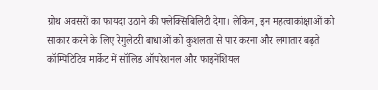ग्रोथ अवसरों का फायदा उठाने की फ्लेक्सिबिलिटी देगा। लेकिन, इन महत्वाकांक्षाओं को साकार करने के लिए रेगुलेटरी बाधाओं को कुशलता से पार करना और लगातार बढ़ते कॉम्पिटिटिव मार्केट में सॉलिड ऑपरेशनल और फाइनेंशियल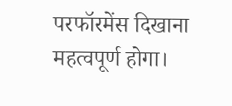परफॉरमेंस दिखाना महत्वपूर्ण होगा।